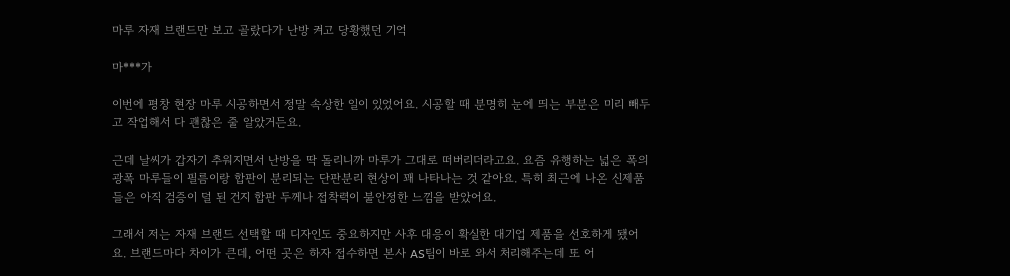마루 자재 브랜드만 보고 골랐다가 난방 켜고 당황했던 기억

마***가

이번에 평창 현장 마루 시공하면서 정말 속상한 일이 있었어요. 시공할 때 분명히 눈에 띄는 부분은 미리 빼두고 작업해서 다 괜찮은 줄 알았거든요.

근데 날씨가 갑자기 추워지면서 난방을 딱 돌리니까 마루가 그대로 떠버리더라고요. 요즘 유행하는 넓은 폭의 광폭 마루들이 필름이랑 합판이 분리되는 단판분리 현상이 꽤 나타나는 것 같아요. 특히 최근에 나온 신제품들은 아직 검증이 덜 된 건지 합판 두께나 접착력이 불안정한 느낌을 받았어요.

그래서 저는 자재 브랜드 선택할 때 디자인도 중요하지만 사후 대응이 확실한 대기업 제품을 선호하게 됐어요. 브랜드마다 차이가 큰데, 어떤 곳은 하자 접수하면 본사 AS팀이 바로 와서 처리해주는데 또 어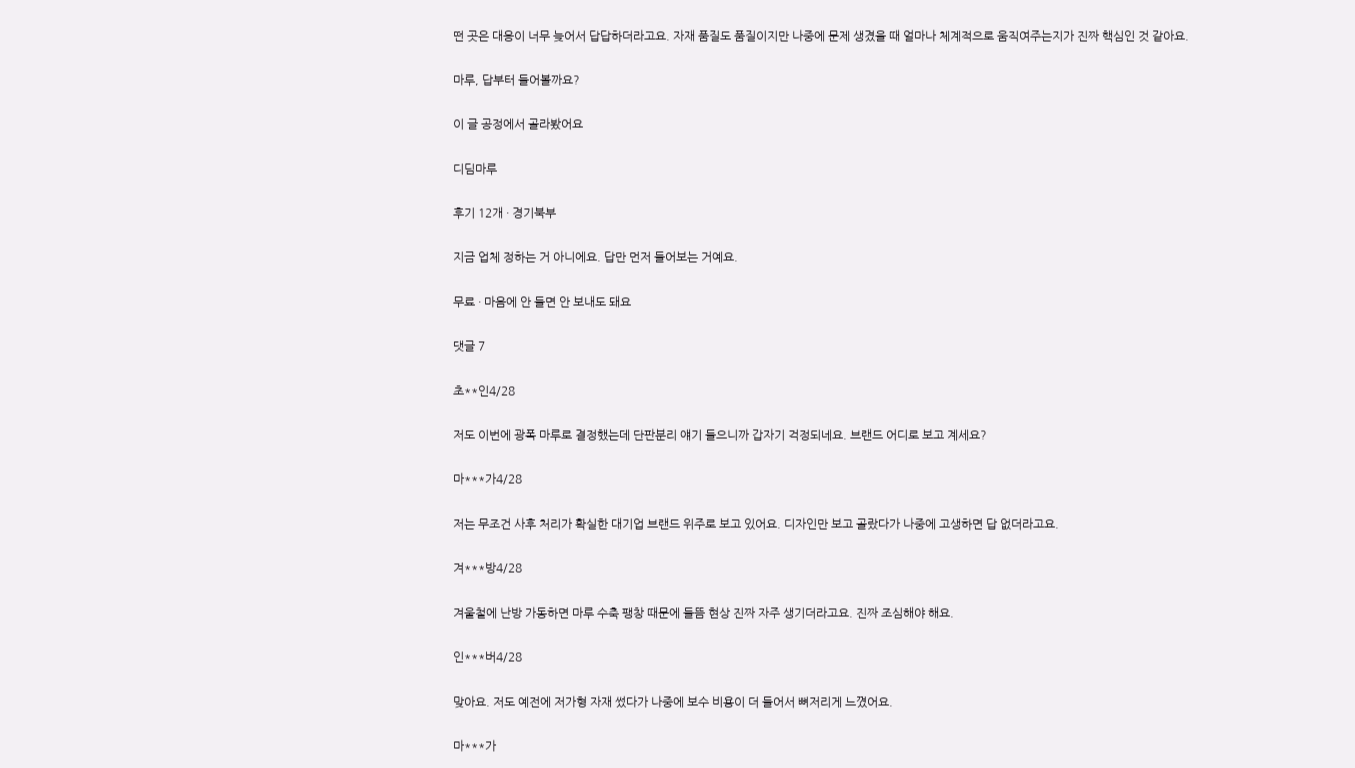떤 곳은 대응이 너무 늦어서 답답하더라고요. 자재 품질도 품질이지만 나중에 문제 생겼을 때 얼마나 체계적으로 움직여주는지가 진짜 핵심인 것 같아요.

마루, 답부터 들어볼까요?

이 글 공정에서 골라봤어요

디딤마루

후기 12개 · 경기북부

지금 업체 정하는 거 아니에요. 답만 먼저 들어보는 거예요.

무료 · 마음에 안 들면 안 보내도 돼요

댓글 7

초**인4/28

저도 이번에 광폭 마루로 결정했는데 단판분리 얘기 들으니까 갑자기 걱정되네요. 브랜드 어디로 보고 계세요?

마***가4/28

저는 무조건 사후 처리가 확실한 대기업 브랜드 위주로 보고 있어요. 디자인만 보고 골랐다가 나중에 고생하면 답 없더라고요.

겨***방4/28

겨울철에 난방 가동하면 마루 수축 팽창 때문에 들뜸 현상 진짜 자주 생기더라고요. 진짜 조심해야 해요.

인***버4/28

맞아요. 저도 예전에 저가형 자재 썼다가 나중에 보수 비용이 더 들어서 뼈저리게 느꼈어요.

마***가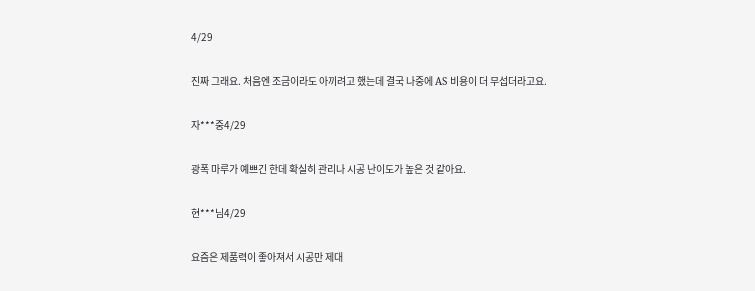4/29

진짜 그래요. 처음엔 조금이라도 아끼려고 했는데 결국 나중에 AS 비용이 더 무섭더라고요.

자***중4/29

광폭 마루가 예쁘긴 한데 확실히 관리나 시공 난이도가 높은 것 같아요.

현***님4/29

요즘은 제품력이 좋아져서 시공만 제대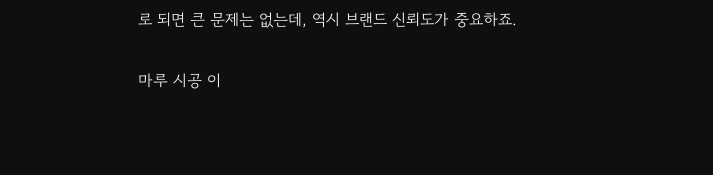로 되면 큰 문제는 없는데, 역시 브랜드 신뢰도가 중요하죠.

마루 시공 이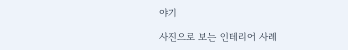야기

사진으로 보는 인테리어 사례